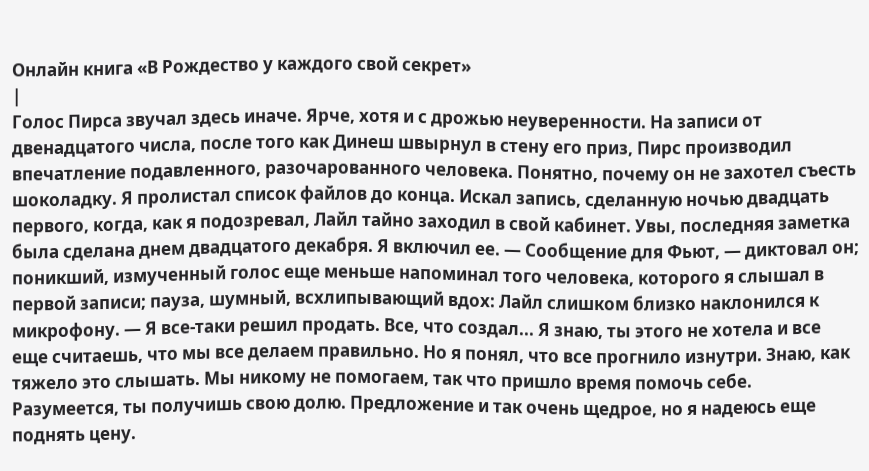Онлайн книга «В Рождество у каждого свой секрет»
|
Голос Пирса звучал здесь иначе. Ярче, хотя и с дрожью неуверенности. На записи от двенадцатого числа, после того как Динеш швырнул в стену его приз, Пирс производил впечатление подавленного, разочарованного человека. Понятно, почему он не захотел съесть шоколадку. Я пролистал список файлов до конца. Искал запись, сделанную ночью двадцать первого, когда, как я подозревал, Лайл тайно заходил в свой кабинет. Увы, последняя заметка была сделана днем двадцатого декабря. Я включил ее. — Сообщение для Фьют, — диктовал он; поникший, измученный голос еще меньше напоминал того человека, которого я слышал в первой записи; пауза, шумный, всхлипывающий вдох: Лайл слишком близко наклонился к микрофону. — Я все-таки решил продать. Все, что создал... Я знаю, ты этого не хотела и все еще считаешь, что мы все делаем правильно. Но я понял, что все прогнило изнутри. Знаю, как тяжело это слышать. Мы никому не помогаем, так что пришло время помочь себе. Разумеется, ты получишь свою долю. Предложение и так очень щедрое, но я надеюсь еще поднять цену.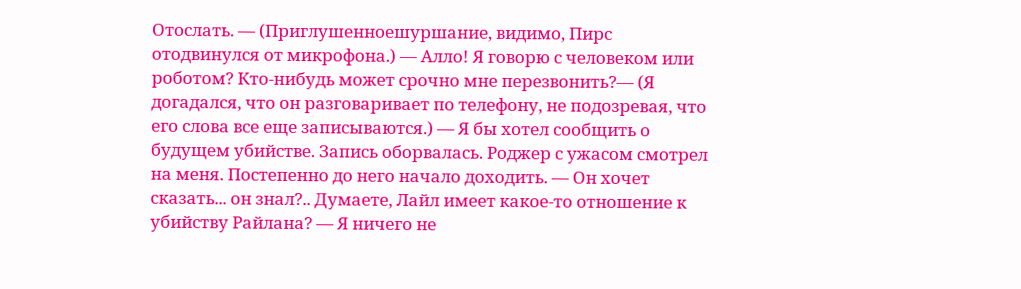Отослать. — (Приглушенноешуршание, видимо, Пирс отодвинулся от микрофона.) — Алло! Я говорю с человеком или роботом? Кто-нибудь может срочно мне перезвонить?— (Я догадался, что он разговаривает по телефону, не подозревая, что его слова все еще записываются.) — Я бы хотел сообщить о будущем убийстве. Запись оборвалась. Роджер с ужасом смотрел на меня. Постепенно до него начало доходить. — Он хочет сказать... он знал?.. Думаете, Лайл имеет какое-то отношение к убийству Райлана? — Я ничего не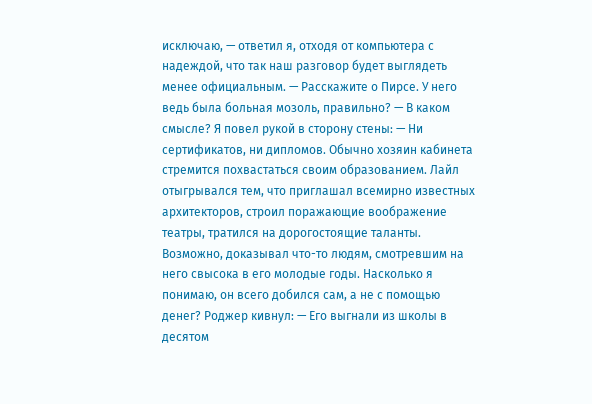исключаю, — ответил я, отходя от компьютера с надеждой, что так наш разговор будет выглядеть менее официальным. — Расскажите о Пирсе. У него ведь была больная мозоль, правильно? — В каком смысле? Я повел рукой в сторону стены: — Ни сертификатов, ни дипломов. Обычно хозяин кабинета стремится похвастаться своим образованием. Лайл отыгрывался тем, что приглашал всемирно известных архитекторов, строил поражающие воображение театры, тратился на дорогостоящие таланты. Возможно, доказывал что-то людям, смотревшим на него свысока в его молодые годы. Насколько я понимаю, он всего добился сам, а не с помощью денег? Роджер кивнул: — Его выгнали из школы в десятом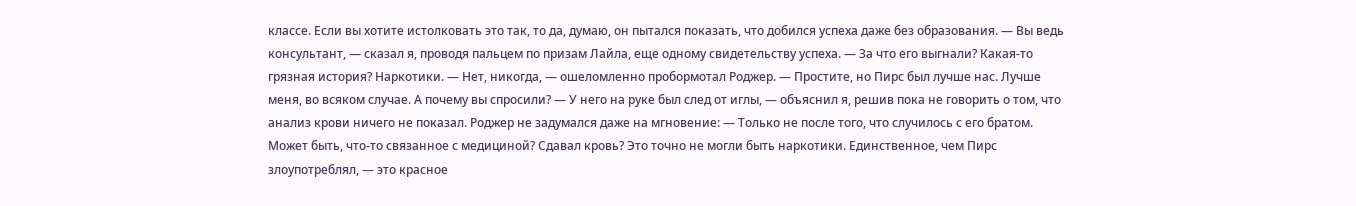классе. Если вы хотите истолковать это так, то да, думаю, он пытался показать, что добился успеха даже без образования. — Вы ведь консультант, — сказал я, проводя пальцем по призам Лайла, еще одному свидетельству успеха. — За что его выгнали? Какая-то грязная история? Наркотики. — Нет, никогда, — ошеломленно пробормотал Роджер. — Простите, но Пирс был лучше нас. Лучше меня, во всяком случае. А почему вы спросили? — У него на руке был след от иглы, — объяснил я, решив пока не говорить о том, что анализ крови ничего не показал. Роджер не задумался даже на мгновение: — Только не после того, что случилось с его братом. Может быть, что-то связанное с медициной? Сдавал кровь? Это точно не могли быть наркотики. Единственное, чем Пирс злоупотреблял, — это красное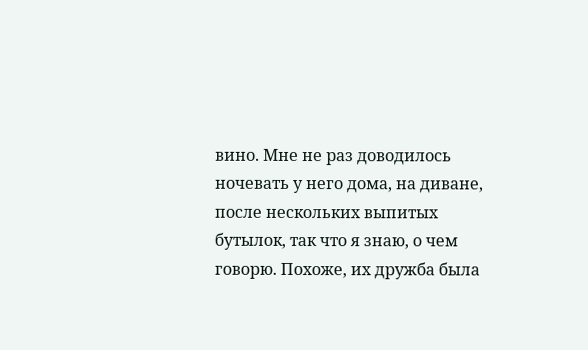вино. Мне не раз доводилось ночевать у него дома, на диване, после нескольких выпитых бутылок, так что я знаю, о чем говорю. Похоже, их дружба была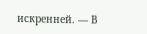искренней. — В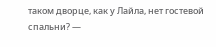таком дворце, как у Лайла, нет гостевой спальни? —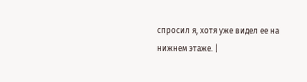спросил я, хотя уже видел ее на нижнем этаже. |